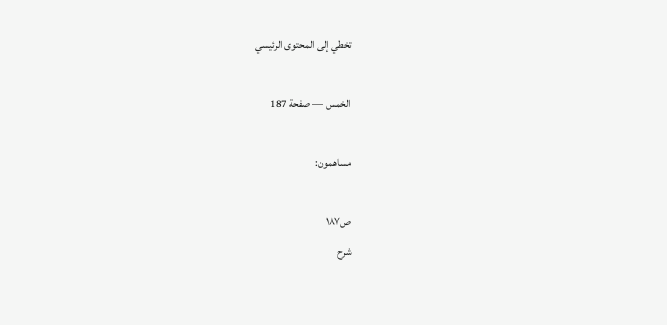تخطي إلى المحتوى الرئيسي

الخمس — صفحة 187

مساهمون:

ص١٨٧
شرح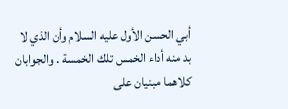أبي الحسن الأول عليه السلام وأن الذي لا بد منه أداء الخمس تلك الخمسة . والجوابان كلاهما مبنيان على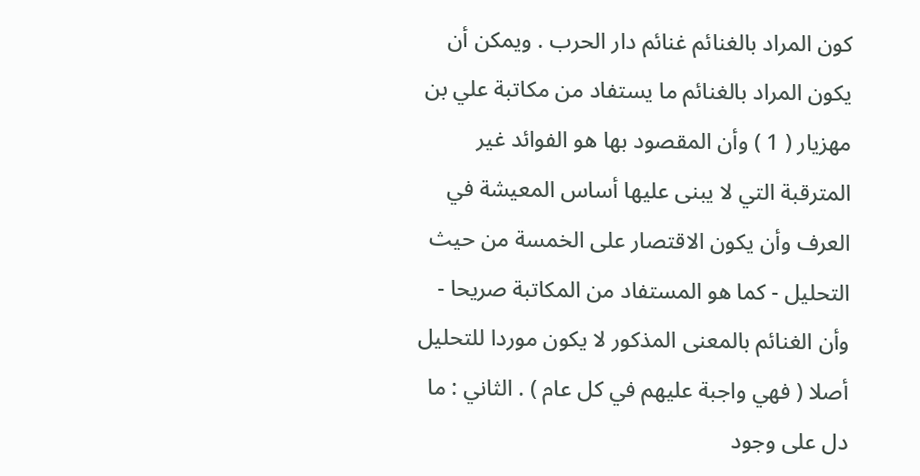كون المراد بالغنائم غنائم دار الحرب . ويمكن أن يكون المراد بالغنائم ما يستفاد من مكاتبة علي بن مهزيار ( 1 ) وأن المقصود بها هو الفوائد غير المترقبة التي لا يبنى عليها أساس المعيشة في العرف وأن يكون الاقتصار على الخمسة من حيث التحليل - كما هو المستفاد من المكاتبة صريحا - وأن الغنائم بالمعنى المذكور لا يكون موردا للتحليل أصلا ( فهي واجبة عليهم في كل عام ) . الثاني : ما دل على وجود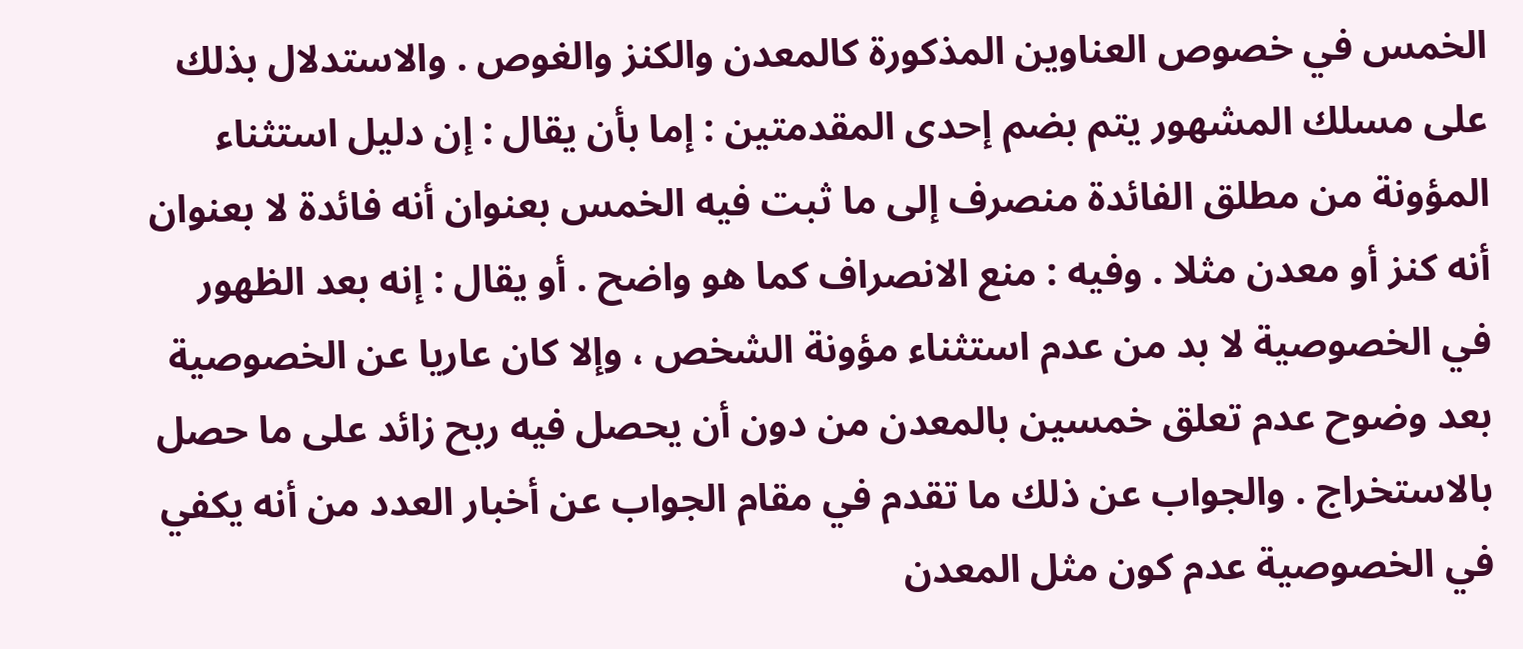الخمس في خصوص العناوين المذكورة كالمعدن والكنز والغوص . والاستدلال بذلك على مسلك المشهور يتم بضم إحدى المقدمتين : إما بأن يقال : إن دليل استثناء المؤونة من مطلق الفائدة منصرف إلى ما ثبت فيه الخمس بعنوان أنه فائدة لا بعنوان أنه كنز أو معدن مثلا . وفيه : منع الانصراف كما هو واضح . أو يقال : إنه بعد الظهور في الخصوصية لا بد من عدم استثناء مؤونة الشخص ، وإلا كان عاريا عن الخصوصية بعد وضوح عدم تعلق خمسين بالمعدن من دون أن يحصل فيه ربح زائد على ما حصل بالاستخراج . والجواب عن ذلك ما تقدم في مقام الجواب عن أخبار العدد من أنه يكفي في الخصوصية عدم كون مثل المعدن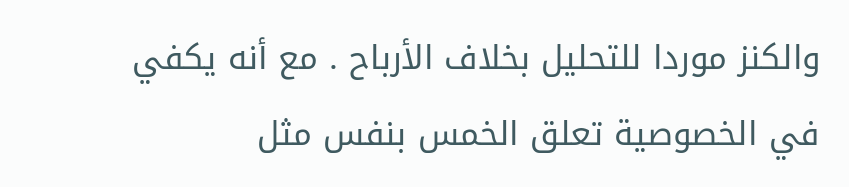والكنز موردا للتحليل بخلاف الأرباح . مع أنه يكفي في الخصوصية تعلق الخمس بنفس مثل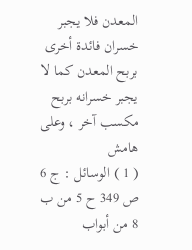المعدن فلا يجبر خسران فائدة أخرى بربح المعدن كما لا يجبر خسرانه بربح مكسب آخر ، وعلى
هامش
( 1 ) الوسائل : ج 6 ص 349 ح 5 من ب 8 من أبواب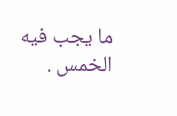ما يجب فيه الخمس .